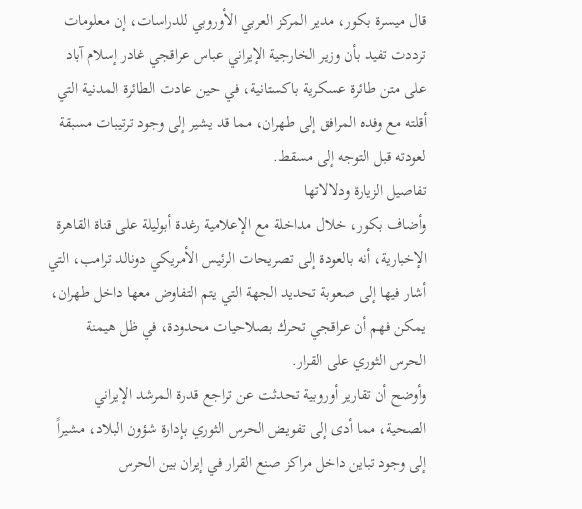قال ميسرة بكور، مدير المركز العربي الأوروبي للدراسات، إن معلومات ترددت تفيد بأن وزير الخارجية الإيراني عباس عراقجي غادر إسلام آباد على متن طائرة عسكرية باكستانية، في حين عادت الطائرة المدنية التي أقلته مع وفده المرافق إلى طهران، مما قد يشير إلى وجود ترتيبات مسبقة لعودته قبل التوجه إلى مسقط.
تفاصيل الزيارة ودلالاتها
وأضاف بكور، خلال مداخلة مع الإعلامية رغدة أبوليلة على قناة القاهرة الإخبارية، أنه بالعودة إلى تصريحات الرئيس الأمريكي دونالد ترامب، التي أشار فيها إلى صعوبة تحديد الجهة التي يتم التفاوض معها داخل طهران، يمكن فهم أن عراقجي تحرك بصلاحيات محدودة، في ظل هيمنة الحرس الثوري على القرار.
وأوضح أن تقارير أوروبية تحدثت عن تراجع قدرة المرشد الإيراني الصحية، مما أدى إلى تفويض الحرس الثوري بإدارة شؤون البلاد، مشيراً إلى وجود تباين داخل مراكز صنع القرار في إيران بين الحرس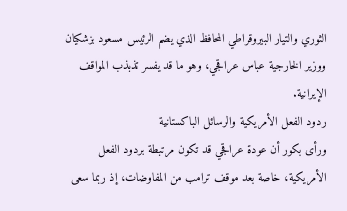الثوري والتيار البيروقراطي المحافظ الذي يضم الرئيس مسعود بزشكيان ووزير الخارجية عباس عراقجي، وهو ما قد يفسر تذبذب المواقف الإيرانية.
ردود الفعل الأمريكية والرسائل الباكستانية
ورأى بكور أن عودة عراقجي قد تكون مرتبطة بردود الفعل الأمريكية، خاصة بعد موقف ترامب من المفاوضات، إذ ربما سعى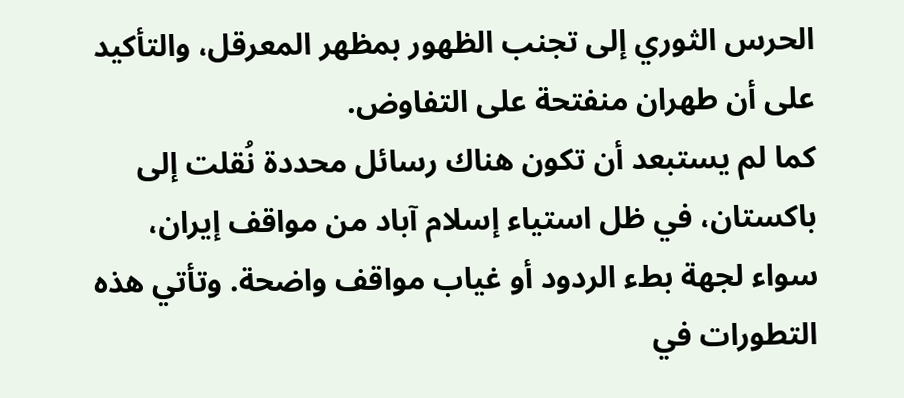الحرس الثوري إلى تجنب الظهور بمظهر المعرقل، والتأكيد على أن طهران منفتحة على التفاوض.
كما لم يستبعد أن تكون هناك رسائل محددة نُقلت إلى باكستان، في ظل استياء إسلام آباد من مواقف إيران، سواء لجهة بطء الردود أو غياب مواقف واضحة. وتأتي هذه التطورات في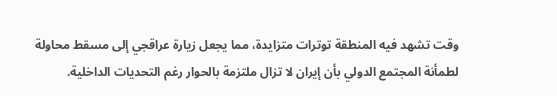وقت تشهد فيه المنطقة توترات متزايدة، مما يجعل زيارة عراقجي إلى مسقط محاولة لطمأنة المجتمع الدولي بأن إيران لا تزال ملتزمة بالحوار رغم التحديات الداخلية.